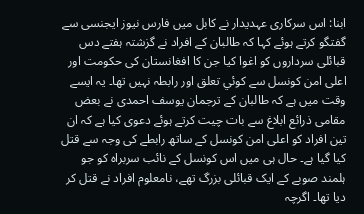ابنا: اس سرکاری عہدیدار نے کابل میں فارس نیوز ایجنسی سے گفتگو کرتے ہوئے کہا کہ طالبان کے افراد نے گزشتہ ہفتے دس قبائلی سرداروں کو اغوا کیا جن کا افغانستان کی حکومت اور اعلی امن کونسل سے کوئي تعلق اور رابطہ نہیں تھا۔ یہ ایسے وقت میں ہے کہ طالبان کے ترجمان یوسف احمدی نے بعض مقامی ذرائع ابلاغ سے بات چیت کرتے ہوئے دعوی کیا ہے کہ ان تین افراد کو اعلی امن کونسل کے ساتھ رابطے کی وجہ سے قتل کیا گيا ہے۔ حال ہی میں اس کونسل کے نائب سربراہ کو جو ہلمند صوبے کے ایک قبائلی بزرگ تھے، نامعلوم افراد نے قتل کر دیا تھا۔ اگرچہ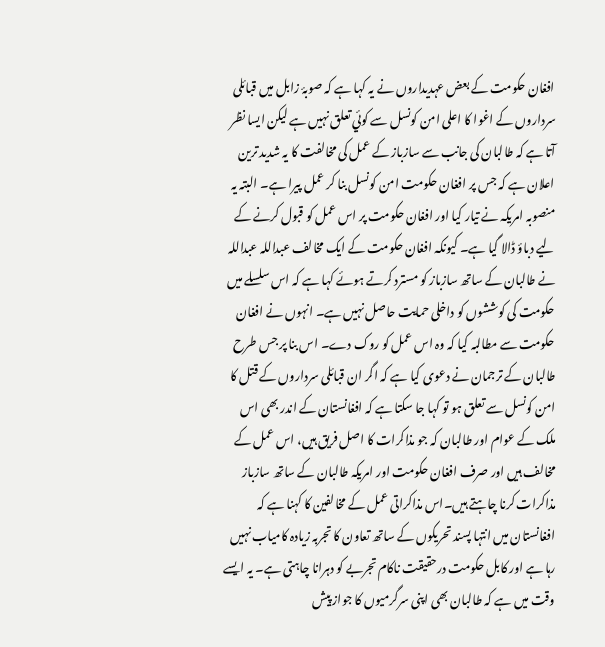افغان حکومت کے بعض عہدیداروں نے یہ کہا ہے کہ صوبۂ زابل میں قبائلی سرداروں کے اغوا کا اعلی امن کونسل سے کوئي تعلق نہیں ہے لیکن ایسا نظر آتا ہے کہ طالبان کی جانب سے سازباز کے عمل کی مخالفت کا یہ شدید ترین اعلان ہے کہ جس پر افغان حکومت امن کونسل بنا کر عمل پیرا ہے۔ البتہ یہ منصوبہ امریکہ نے تیار کیا اور افغان حکومت پر اس عمل کو قبول کرنے کے لیے دباؤ ڈالا گيا ہے۔ کیونکہ افغان حکومت کے ایک مخالف عبداللہ عبداللہ نے طالبان کے ساتھ سازباز کو مسترد کرتے ہوئے کہا ہے کہ اس سلسلے میں حکومت کی کوششوں کو داخلی حمایت حاصل نہیں ہے۔ انہوں نے افغان حکومت سے مطالبہ کیا کہ وہ اس عمل کو روک دے۔ اس بنا پر جس طرح طالبان کے ترجمان نے دعوی کیا ہے کہ اگر ان قبائلی سرداروں کے قتل کا امن کونسل سے تعلق ہو تو کہا جا سکتا ہے کہ افغانستان کے اندر بھی اس ملک کے عوام اور طالبان کہ جو مذاکرات کا اصل فریق ہیں، اس عمل کے مخالف ہیں اور صرف افغان حکومت اور امریکہ طالبان کے ساتھ سازباز مذاکرات کرنا چاہتے ہیں۔اس مذاکراتی عمل کے مخالفین کا کہنا ہے کہ افغانستان میں انتہا پسند تحریکوں کے ساتھ تعاون کا تجربہ زیادہ کامیاب نہیں رہا ہے اور کابل حکومت درحقیقت ناکام تجربے کو دہرانا چاہتی ہے۔ یہ ایسے وقت میں ہے کہ طالبان بھی اپنی سرگرمیوں کا جواز پیش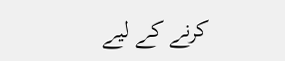کرنے کے لیے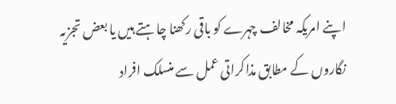اپنے امریکہ مخالف چہرے کو باقی رکھنا چاہتے ہیں یا بعض تجزیہ نگاروں کے مطابق مذاکراتی عمل سے منسلک افراد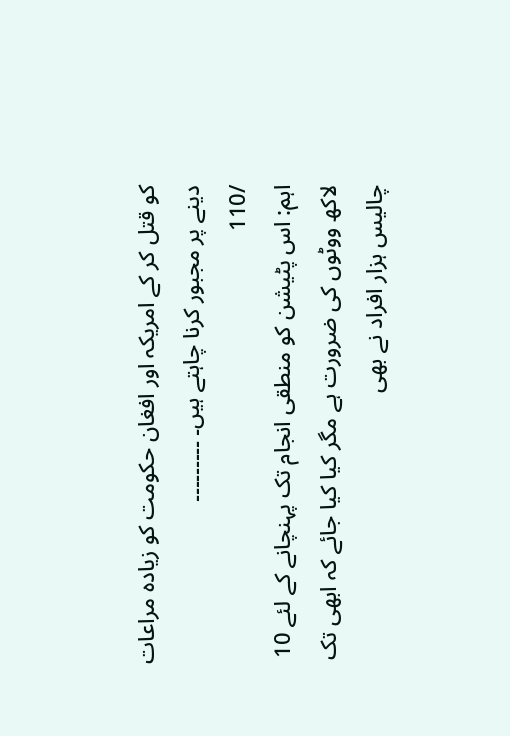کو قتل کر کے امریکہ اور افغان حکومت کو زیادہ مراعات دینے پر مجبور کرنا چاہتے ہیں۔ ۔۔۔۔۔۔۔۔۔
/110
اہم: اس پٹیشن کو منطقی انجام تک پہنچانے کے لئے 10 لاکھ ووٹوں کی ضرورت ہے مگر کیا کیا جائے کہ ابھی تک چالیس ہزار افراد نے بھی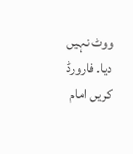ووٹ نہیں دیا۔ فارورڈ کریں امام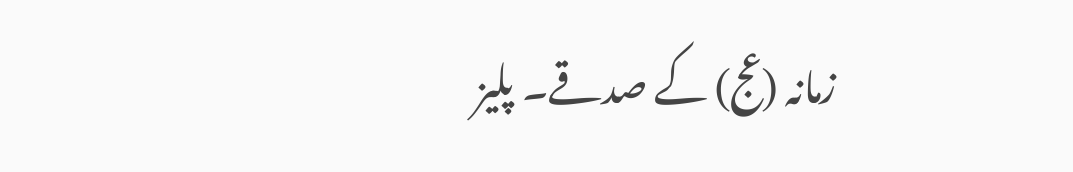زمانہ (عج) کے صدقے۔ پلیز